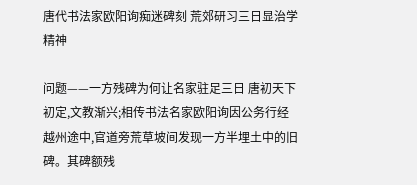唐代书法家欧阳询痴迷碑刻 荒郊研习三日显治学精神

问题——一方残碑为何让名家驻足三日 唐初天下初定,文教渐兴;相传书法名家欧阳询因公务行经越州途中,官道旁荒草坡间发现一方半埋土中的旧碑。其碑额残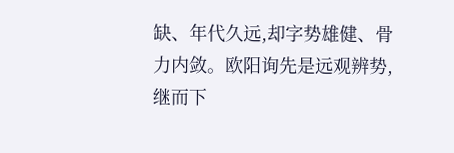缺、年代久远,却字势雄健、骨力内敛。欧阳询先是远观辨势,继而下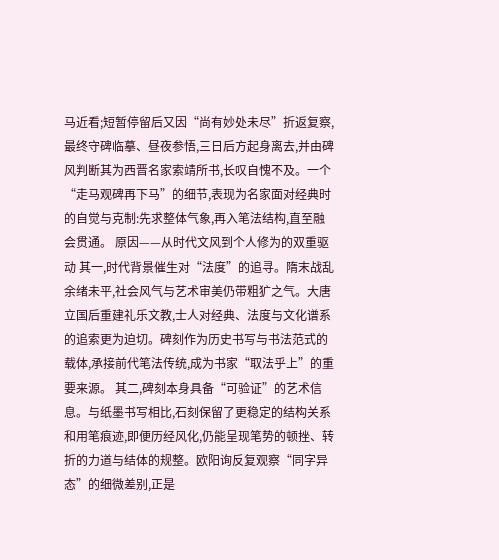马近看;短暂停留后又因“尚有妙处未尽”折返复察,最终守碑临摹、昼夜参悟,三日后方起身离去,并由碑风判断其为西晋名家索靖所书,长叹自愧不及。一个“走马观碑再下马”的细节,表现为名家面对经典时的自觉与克制:先求整体气象,再入笔法结构,直至融会贯通。 原因——从时代文风到个人修为的双重驱动 其一,时代背景催生对“法度”的追寻。隋末战乱余绪未平,社会风气与艺术审美仍带粗犷之气。大唐立国后重建礼乐文教,士人对经典、法度与文化谱系的追索更为迫切。碑刻作为历史书写与书法范式的载体,承接前代笔法传统,成为书家“取法乎上”的重要来源。 其二,碑刻本身具备“可验证”的艺术信息。与纸墨书写相比,石刻保留了更稳定的结构关系和用笔痕迹,即便历经风化,仍能呈现笔势的顿挫、转折的力道与结体的规整。欧阳询反复观察“同字异态”的细微差别,正是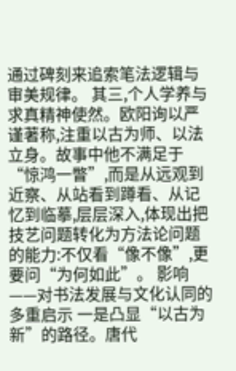通过碑刻来追索笔法逻辑与审美规律。 其三,个人学养与求真精神使然。欧阳询以严谨著称,注重以古为师、以法立身。故事中他不满足于“惊鸿一瞥”,而是从远观到近察、从站看到蹲看、从记忆到临摹,层层深入,体现出把技艺问题转化为方法论问题的能力:不仅看“像不像”,更要问“为何如此”。 影响——对书法发展与文化认同的多重启示 一是凸显“以古为新”的路径。唐代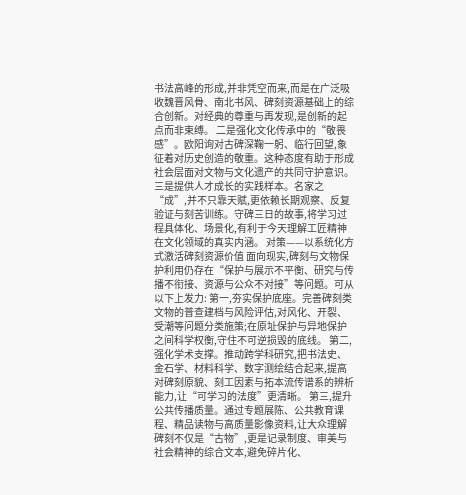书法高峰的形成,并非凭空而来,而是在广泛吸收魏晋风骨、南北书风、碑刻资源基础上的综合创新。对经典的尊重与再发现,是创新的起点而非束缚。 二是强化文化传承中的“敬畏感”。欧阳询对古碑深鞠一躬、临行回望,象征着对历史创造的敬重。这种态度有助于形成社会层面对文物与文化遗产的共同守护意识。 三是提供人才成长的实践样本。名家之“成”,并不只靠天赋,更依赖长期观察、反复验证与刻苦训练。守碑三日的故事,将学习过程具体化、场景化,有利于今天理解工匠精神在文化领域的真实内涵。 对策——以系统化方式激活碑刻资源价值 面向现实,碑刻与文物保护利用仍存在“保护与展示不平衡、研究与传播不衔接、资源与公众不对接”等问题。可从以下上发力: 第一,夯实保护底座。完善碑刻类文物的普查建档与风险评估,对风化、开裂、受潮等问题分类施策;在原址保护与异地保护之间科学权衡,守住不可逆损毁的底线。 第二,强化学术支撑。推动跨学科研究,把书法史、金石学、材料科学、数字测绘结合起来,提高对碑刻原貌、刻工因素与拓本流传谱系的辨析能力,让“可学习的法度”更清晰。 第三,提升公共传播质量。通过专题展陈、公共教育课程、精品读物与高质量影像资料,让大众理解碑刻不仅是“古物”,更是记录制度、审美与社会精神的综合文本,避免碎片化、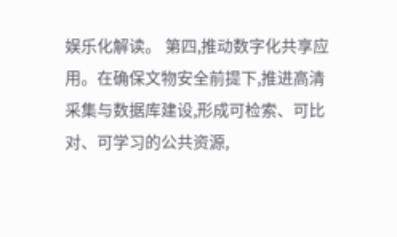娱乐化解读。 第四,推动数字化共享应用。在确保文物安全前提下,推进高清采集与数据库建设,形成可检索、可比对、可学习的公共资源,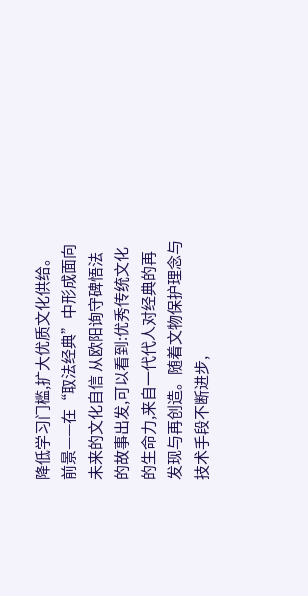降低学习门槛,扩大优质文化供给。 前景——在“取法经典”中形成面向未来的文化自信 从欧阳询守碑悟法的故事出发,可以看到:优秀传统文化的生命力,来自一代代人对经典的再发现与再创造。随着文物保护理念与技术手段不断进步,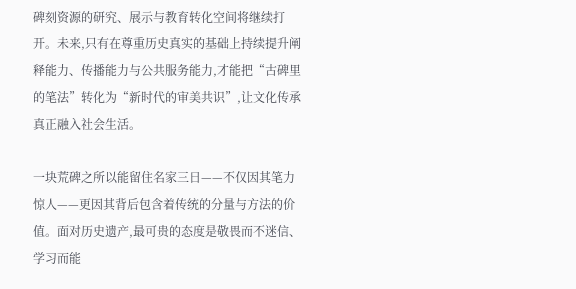碑刻资源的研究、展示与教育转化空间将继续打开。未来,只有在尊重历史真实的基础上持续提升阐释能力、传播能力与公共服务能力,才能把“古碑里的笔法”转化为“新时代的审美共识”,让文化传承真正融入社会生活。

一块荒碑之所以能留住名家三日——不仅因其笔力惊人——更因其背后包含着传统的分量与方法的价值。面对历史遗产,最可贵的态度是敬畏而不迷信、学习而能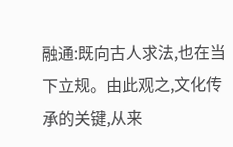融通:既向古人求法,也在当下立规。由此观之,文化传承的关键,从来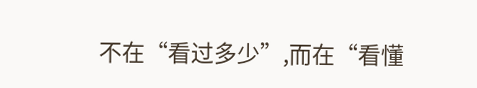不在“看过多少”,而在“看懂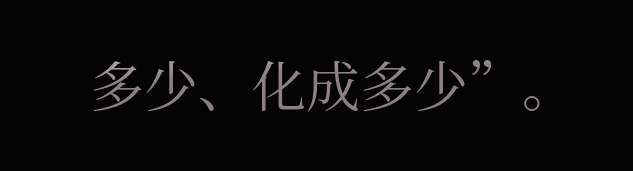多少、化成多少”。